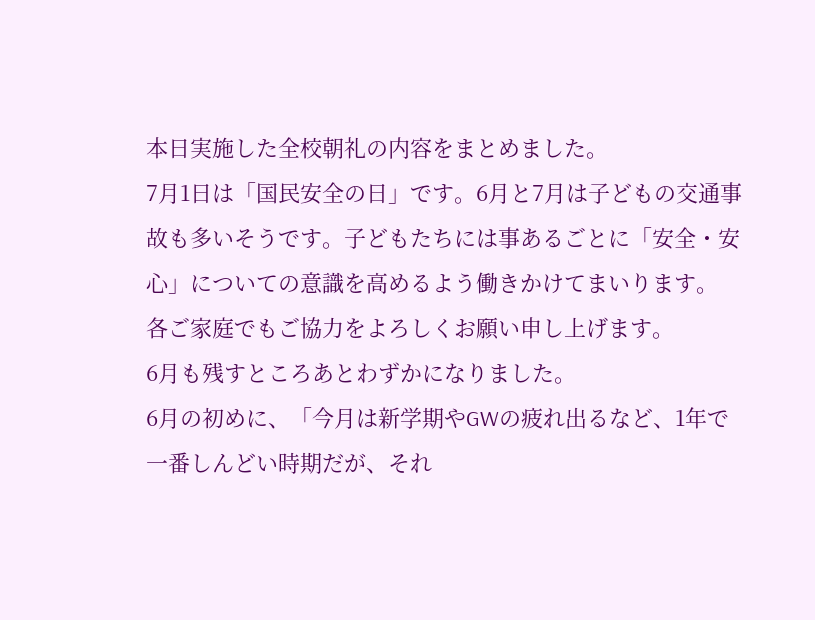本日実施した全校朝礼の内容をまとめました。
7月1日は「国民安全の日」です。6月と7月は子どもの交通事故も多いそうです。子どもたちには事あるごとに「安全・安心」についての意識を高めるよう働きかけてまいります。
各ご家庭でもご協力をよろしくお願い申し上げます。
6月も残すところあとわずかになりました。
6月の初めに、「今月は新学期やGWの疲れ出るなど、1年で一番しんどい時期だが、それ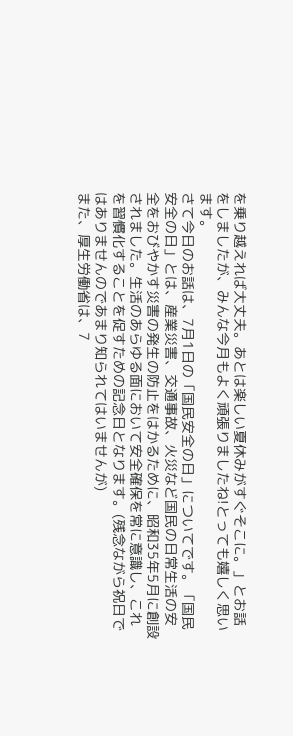を乗り越えれば大丈夫。あとは楽しい夏休みがすぐそこに。」とお話をしましたが、みんな今月もよく頑張りましたね!とっても嬉しく思います。
さて今日のお話は、7月1日の「国民安全の日」についてです。「国民安全の日」とは、産業災害、交通事故、火災など国民の日常生活の安全をおびやかす災害の発生の防止をはかるために、昭和35年5月に創設されました。生活のあらゆる面において安全確保を常に意識し、これを習慣化することを促すための記念日となります。(残念ながら祝日ではありませんのであまり知られてはいませんが)
また、厚生労働省は、7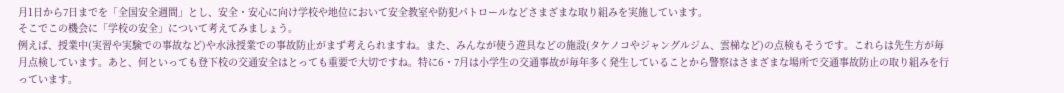月1日から7日までを「全国安全週間」とし、安全・安心に向け学校や地位において安全教室や防犯パトロールなどさまざまな取り組みを実施しています。
そこでこの機会に「学校の安全」について考えてみましょう。
例えば、授業中(実習や実験での事故など)や水泳授業での事故防止がまず考えられますね。また、みんなが使う遊具などの施設(タケノコやジャングルジム、雲梯など)の点検もそうです。これらは先生方が毎月点検しています。あと、何といっても登下校の交通安全はとっても重要で大切ですね。特に6・7月は小学生の交通事故が毎年多く発生していることから警察はさまざまな場所で交通事故防止の取り組みを行っています。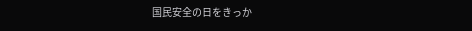国民安全の日をきっか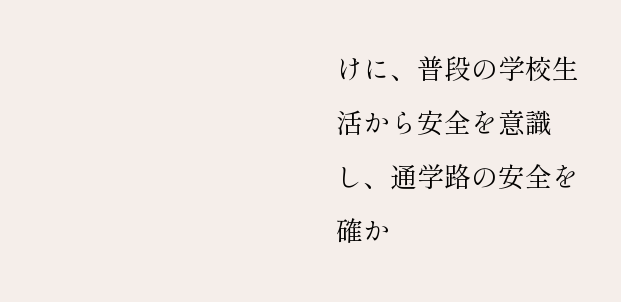けに、普段の学校生活から安全を意識し、通学路の安全を確か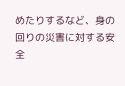めたりするなど、身の回りの災害に対する安全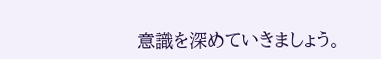意識を深めていきましょう。